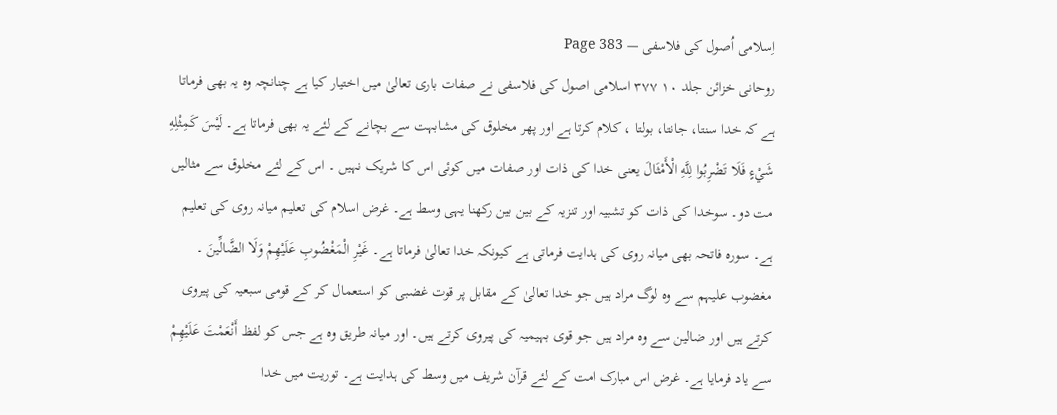اِسلامی اُصول کی فلاسفی — Page 383
روحانی خزائن جلد ۱۰ ۳۷۷ اسلامی اصول کی فلاسفی نے صفات باری تعالیٰ میں اختیار کیا ہے چنانچہ وہ یہ بھی فرماتا ہے کہ خدا سنتا، جانتا، بولتا ، کلام کرتا ہے اور پھر مخلوق کی مشابہت سے بچانے کے لئے یہ بھی فرماتا ہے۔ لَيْسَ كَمِثْلِهِ شَيْءٍ فَلَا تَضْرِبُوا لِلَّهِ الْأَمْثَالَ یعنی خدا کی ذات اور صفات میں کوئی اس کا شریک نہیں ۔ اس کے لئے مخلوق سے مثالیں مت دو۔ سوخدا کی ذات کو تشبیہ اور تنزیہ کے بین بین رکھنا یہی وسط ہے۔ غرض اسلام کی تعلیم میانہ روی کی تعلیم ہے۔ سورہ فاتحہ بھی میانہ روی کی ہدایت فرماتی ہے کیونکہ خدا تعالیٰ فرماتا ہے۔ غَيْرِ الْمَغْضُوبِ عَلَيْهِمْ وَلَا الضَّالِّينَ ۔ مغضوب علیہم سے وہ لوگ مراد ہیں جو خدا تعالیٰ کے مقابل پر قوت غضبی کو استعمال کر کے قومی سبعیہ کی پیروی کرتے ہیں اور ضالین سے وہ مراد ہیں جو قوی بہیمیہ کی پیروی کرتے ہیں۔ اور میانہ طریق وہ ہے جس کو لفظ أَنْعَمْتَ عَلَيْهِمْ سے یاد فرمایا ہے۔ غرض اس مبارک امت کے لئے قرآن شریف میں وسط کی ہدایت ہے۔ توریت میں خدا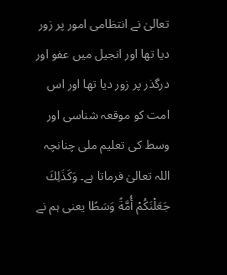تعالیٰ نے انتظامی امور پر زور دیا تھا اور انجیل میں عفو اور درگذر پر زور دیا تھا اور اس امت کو موقعہ شناسی اور وسط کی تعلیم ملی چنانچہ اللہ تعالیٰ فرماتا ہے۔ وَكَذَلِكَ جَعَلْنَكُمْ أُمَّةً وَسَطًا یعنی ہم نے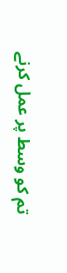تم کو وسط پر عمل کرنے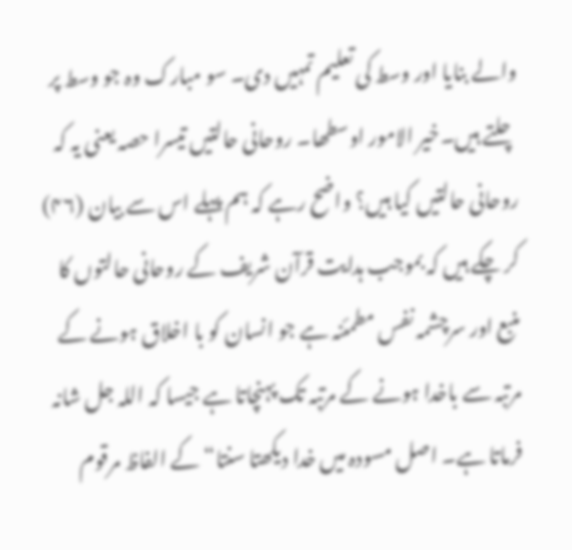والے بنایا اور وسط کی تعلیم تمہیں دی۔ سو مبارک وہ جو وسط پر چلتے ہیں۔خیر الامور اوسطھا۔ روحانی حالتیں تیسرا حصہ یعنی یہ کہ روحانی حالتیں کیا ہیں؟ واضح رہے کہ ہم پہلے اس سے بیان (۴۶) کر چکے ہیں کہ بموجب ہدایت قرآن شریف کے روحانی حالتوں کا منبع اور سرچشمہ نفس مطمئنہ ہے جو انسان کو با اخلاق ہونے کے مرتبہ سے باخدا ہونے کے مرتبہ تک پہنچاتا ہے جیسا کہ اللہ جل شانہ فرماتا ہے۔ اصل مسودہ میں خدا دیکھتا سنتا“ کے الفاظ مرقوم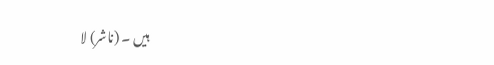ہیں ۔ (ناشر) لا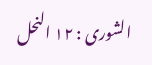الشورى : ۱۲ النحل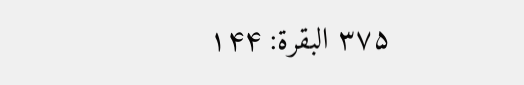۳۷۵ البقرة: ۱۴۴